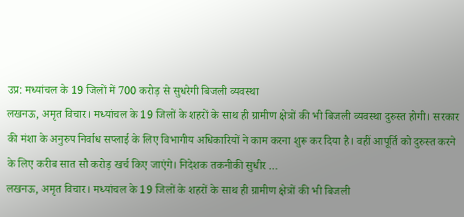उप्र: मध्यांचल के 19 जिलों में 700 करोड़ से सुधरेगी बिजली व्यवस्था
लखनऊ, अमृत विचार। मध्यांचल के 19 जिलों के शहरों के साथ ही ग्रामीण क्षेत्रों की भी बिजली व्यवस्था दुरुस्त होगी। सरकार की मंशा के अनुरुप निर्वाध सप्लाई के लिए विभागीय अधिकारियों ने काम करना शुरू कर दिया है। वहीं आपूर्ति को दुरुस्त करने के लिए करीब सात सौ करोड़ खर्च किए जाएंगे। निदेशक तकनीकी सुधीर …
लखनऊ, अमृत विचार। मध्यांचल के 19 जिलों के शहरों के साथ ही ग्रामीण क्षेत्रों की भी बिजली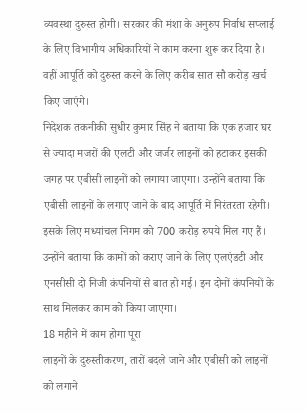व्यवस्था दुरुस्त होगी। सरकार की मंशा के अनुरुप निर्वाध सप्लाई के लिए विभागीय अधिकारियों ने काम करना शुरू कर दिया है। वहीं आपूर्ति को दुरुस्त करने के लिए करीब सात सौ करोड़ खर्च किए जाएंगे।
निदेशक तकनीकी सुधीर कुमार सिंह ने बताया कि एक हजार घर से ज्यादा मजरों की एलटी और जर्जर लाइनों को हटाकर इसकी जगह पर एबीसी लाइनों को लगाया जाएगा। उन्होंने बताया कि एबीसी लाइनों के लगाए जाने के बाद आपूर्ति में निरंतरता रहेगी। इसके लिए मध्यांचल निगम को 700 करोड़ रुपये मिल गए हैं। उन्होंने बताया कि कामों को कराए जाने के लिए एलएंडटी और एनसीसी दो निजी कंपनियों से बात हो गई। इन दोनों कंपनियों के साथ मिलकर काम को किया जाएगा।
18 महीने में काम होगा पूरा
लाइनों के दुरुस्तीकरण, तारों बदले जाने और एबीसी को लाइनों को लगाने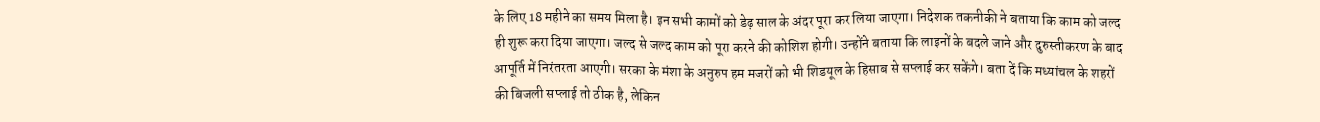के लिए 18 महीने का समय मिला है। इन सभी कामों को डेढ़ साल के अंदर पूरा कर लिया जाएगा। निदेशक तकनीकी ने बताया कि काम को जल्द ही शुरू करा दिया जाएगा। जल्द से जल्द काम को पूरा करने की कोशिश होगी। उन्होंने बताया कि लाइनों के बदले जाने और दुरुस्तीकरण के बाद आपूर्ति में निरंतरता आएगी। सरका के मंशा के अनुरुप हम मजरों को भी शिडयूल के हिसाब से सप्लाई कर सकेंगे। बता दें कि मध्यांचल के शहरों की बिजली सप्लाई तो ठीक है, लेकिन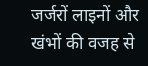जर्जरों लाइनों और खंभों की वजह से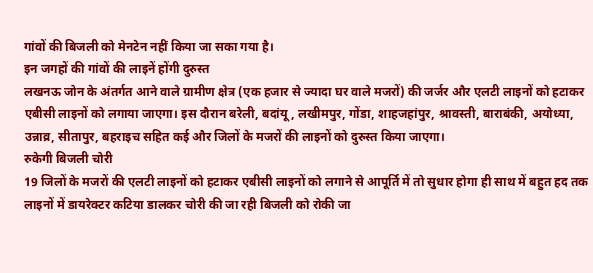गांवों की बिजली को मेनटेन नहीं किया जा सका गया है।
इन जगहों की गांवों की लाइनें होंगी दुरुस्त
लखनऊ जोन के अंतर्गत आने वाले ग्रामीण क्षेत्र (एक हजार से ज्यादा घर वाले मजरों) की जर्जर और एलटी लाइनों को हटाकर एबीसी लाइनों को लगाया जाएगा। इस दौरान बरेली, बदांयू, लखीमपुर, गोंडा, शाहजहांपुर, श्रावस्ती, बाराबंकी, अयोध्या, उन्नाव्र, सीतापुर, बहराइच सहित कई और जिलों के मजरों की लाइनों को दुरुस्त किया जाएगा।
रुकेगी बिजली चोरी
19 जिलों के मजरों की एलटी लाइनों को हटाकर एबीसी लाइनों को लगाने से आपूर्ति में तो सुधार होगा ही साथ में बहुत हद तक लाइनों में डायरेक्टर कटिया डालकर चोरी की जा रही बिजली को रोकी जा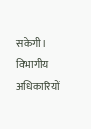सकेगी। विभागीय अधिकारियों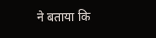ने बताया कि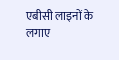एबीसी लाइनों के लगाए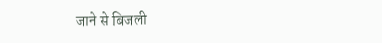जाने से बिजली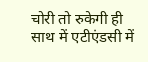चोरी तो रुकेगी ही साथ में एटीएंडसी में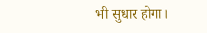भी सुधार होगा।